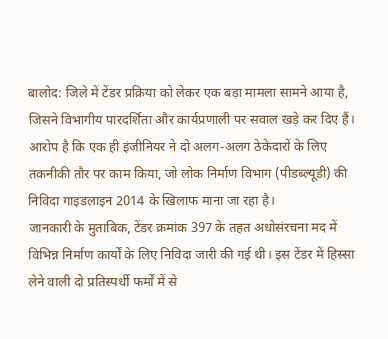बालोद: जिले में टेंडर प्रक्रिया को लेकर एक बड़ा मामला सामने आया है, जिसने विभागीय पारदर्शिता और कार्यप्रणाली पर सवाल खड़े कर दिए हैं। आरोप है कि एक ही इंजीनियर ने दो अलग-अलग ठेकेदारों के लिए तकनीकी तौर पर काम किया, जो लोक निर्माण विभाग (पीडब्ल्यूडी) की निविदा गाइडलाइन 2014 के खिलाफ माना जा रहा है।
जानकारी के मुताबिक, टेंडर क्रमांक 397 के तहत अधोसंरचना मद में विभिन्न निर्माण कार्यों के लिए निविदा जारी की गई थी। इस टेंडर में हिस्सा लेने वाली दो प्रतिस्पर्धी फर्मों में से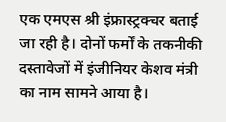एक एमएस श्री इंफ्रास्ट्रक्चर बताई जा रही है। दोनों फर्मों के तकनीकी दस्तावेजों में इंजीनियर केशव मंत्री का नाम सामने आया है।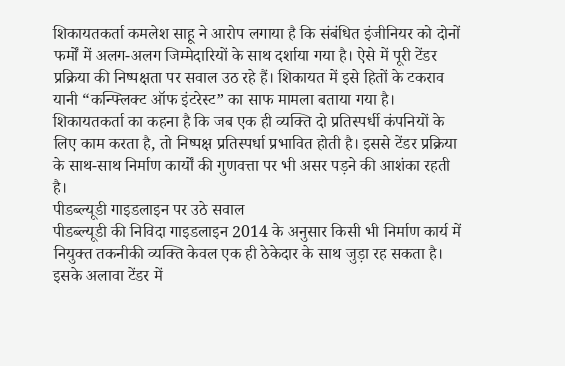शिकायतकर्ता कमलेश साहू ने आरोप लगाया है कि संबंधित इंजीनियर को दोनों फर्मों में अलग-अलग जिम्मेदारियों के साथ दर्शाया गया है। ऐसे में पूरी टेंडर प्रक्रिया की निष्पक्षता पर सवाल उठ रहे हैं। शिकायत में इसे हितों के टकराव यानी “कन्फ्लिक्ट ऑफ इंटरेस्ट” का साफ मामला बताया गया है।
शिकायतकर्ता का कहना है कि जब एक ही व्यक्ति दो प्रतिस्पर्धी कंपनियों के लिए काम करता है, तो निष्पक्ष प्रतिस्पर्धा प्रभावित होती है। इससे टेंडर प्रक्रिया के साथ-साथ निर्माण कार्यों की गुणवत्ता पर भी असर पड़ने की आशंका रहती है।
पीडब्ल्यूडी गाइडलाइन पर उठे सवाल
पीडब्ल्यूडी की निविदा गाइडलाइन 2014 के अनुसार किसी भी निर्माण कार्य में नियुक्त तकनीकी व्यक्ति केवल एक ही ठेकेदार के साथ जुड़ा रह सकता है। इसके अलावा टेंडर में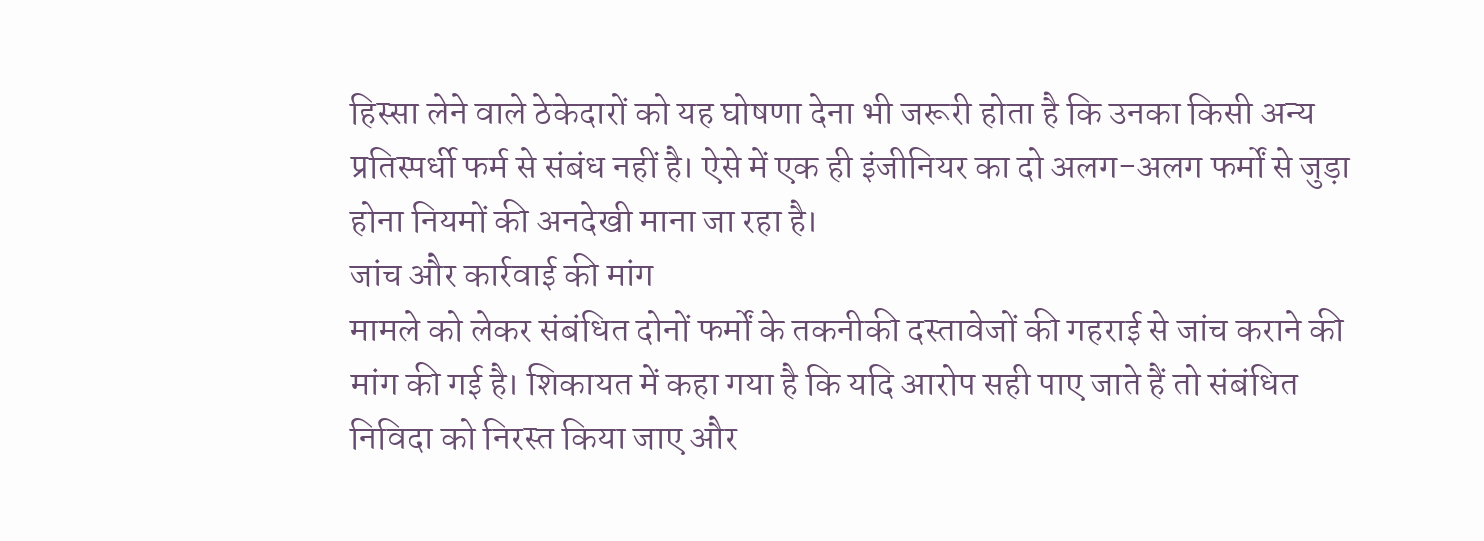हिस्सा लेने वाले ठेकेदारों को यह घोषणा देना भी जरूरी होता है कि उनका किसी अन्य प्रतिस्पर्धी फर्म से संबंध नहीं है। ऐसे में एक ही इंजीनियर का दो अलग-अलग फर्मों से जुड़ा होना नियमों की अनदेखी माना जा रहा है।
जांच और कार्रवाई की मांग
मामले को लेकर संबंधित दोनों फर्मों के तकनीकी दस्तावेजों की गहराई से जांच कराने की मांग की गई है। शिकायत में कहा गया है कि यदि आरोप सही पाए जाते हैं तो संबंधित निविदा को निरस्त किया जाए और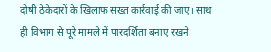दोषी ठेकेदारों के खिलाफ सख्त कार्रवाई की जाए। साथ ही विभाग से पूरे मामले में पारदर्शिता बनाए रखने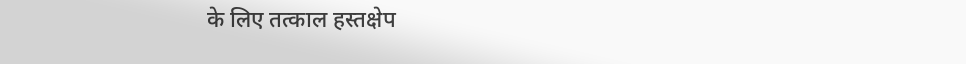के लिए तत्काल हस्तक्षेप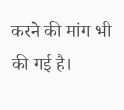करने की मांग भी की गई है।